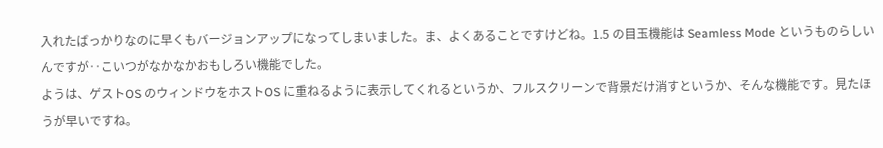入れたばっかりなのに早くもバージョンアップになってしまいました。ま、よくあることですけどね。1.5 の目玉機能は Seamless Mode というものらしいんですが‥こいつがなかなかおもしろい機能でした。
ようは、ゲストOS のウィンドウをホストOS に重ねるように表示してくれるというか、フルスクリーンで背景だけ消すというか、そんな機能です。見たほうが早いですね。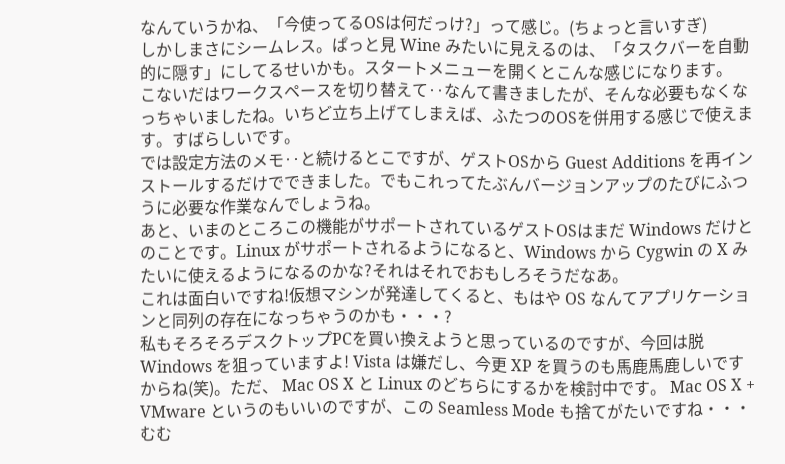なんていうかね、「今使ってるOSは何だっけ?」って感じ。(ちょっと言いすぎ)
しかしまさにシームレス。ぱっと見 Wine みたいに見えるのは、「タスクバーを自動的に隠す」にしてるせいかも。スタートメニューを開くとこんな感じになります。
こないだはワークスペースを切り替えて‥なんて書きましたが、そんな必要もなくなっちゃいましたね。いちど立ち上げてしまえば、ふたつのOSを併用する感じで使えます。すばらしいです。
では設定方法のメモ‥と続けるとこですが、ゲストOSから Guest Additions を再インストールするだけでできました。でもこれってたぶんバージョンアップのたびにふつうに必要な作業なんでしょうね。
あと、いまのところこの機能がサポートされているゲストOSはまだ Windows だけとのことです。Linux がサポートされるようになると、Windows から Cygwin の X みたいに使えるようになるのかな?それはそれでおもしろそうだなあ。
これは面白いですね!仮想マシンが発達してくると、もはや OS なんてアプリケーションと同列の存在になっちゃうのかも・・・?
私もそろそろデスクトップPCを買い換えようと思っているのですが、今回は脱 Windows を狙っていますよ! Vista は嫌だし、今更 XP を買うのも馬鹿馬鹿しいですからね(笑)。ただ、 Mac OS X と Linux のどちらにするかを検討中です。 Mac OS X + VMware というのもいいのですが、この Seamless Mode も捨てがたいですね・・・むむ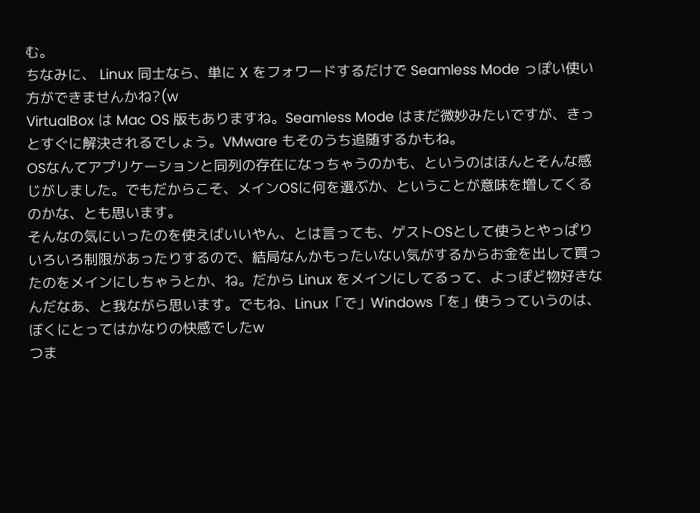む。
ちなみに、 Linux 同士なら、単に X をフォワードするだけで Seamless Mode っぽい使い方ができませんかね?(w
VirtualBox は Mac OS 版もありますね。Seamless Mode はまだ微妙みたいですが、きっとすぐに解決されるでしょう。VMware もそのうち追随するかもね。
OSなんてアプリケーションと同列の存在になっちゃうのかも、というのはほんとそんな感じがしました。でもだからこそ、メインOSに何を選ぶか、ということが意味を増してくるのかな、とも思います。
そんなの気にいったのを使えばいいやん、とは言っても、ゲストOSとして使うとやっぱりいろいろ制限があったりするので、結局なんかもったいない気がするからお金を出して買ったのをメインにしちゃうとか、ね。だから Linux をメインにしてるって、よっぽど物好きなんだなあ、と我ながら思います。でもね、Linux「で」Windows「を」使うっていうのは、ぼくにとってはかなりの快感でしたw
つま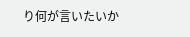り何が言いたいか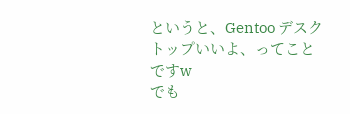というと、Gentoo デスクトップいいよ、ってことですw
でも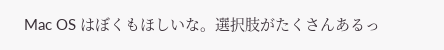Mac OS はぼくもほしいな。選択肢がたくさんあるっ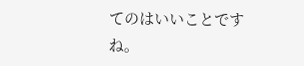てのはいいことですね。